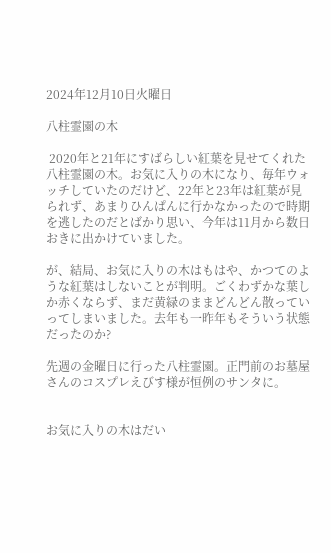2024年12月10日火曜日

八柱霊園の木

 2020年と21年にすばらしい紅葉を見せてくれた八柱霊園の木。お気に入りの木になり、毎年ウォッチしていたのだけど、22年と23年は紅葉が見られず、あまりひんぱんに行かなかったので時期を逃したのだとばかり思い、今年は11月から数日おきに出かけていました。

が、結局、お気に入りの木はもはや、かつてのような紅葉はしないことが判明。ごくわずかな葉しか赤くならず、まだ黄緑のままどんどん散っていってしまいました。去年も一昨年もそういう状態だったのか?

先週の金曜日に行った八柱霊園。正門前のお墓屋さんのコスプレえびす様が恒例のサンタに。


お気に入りの木はだい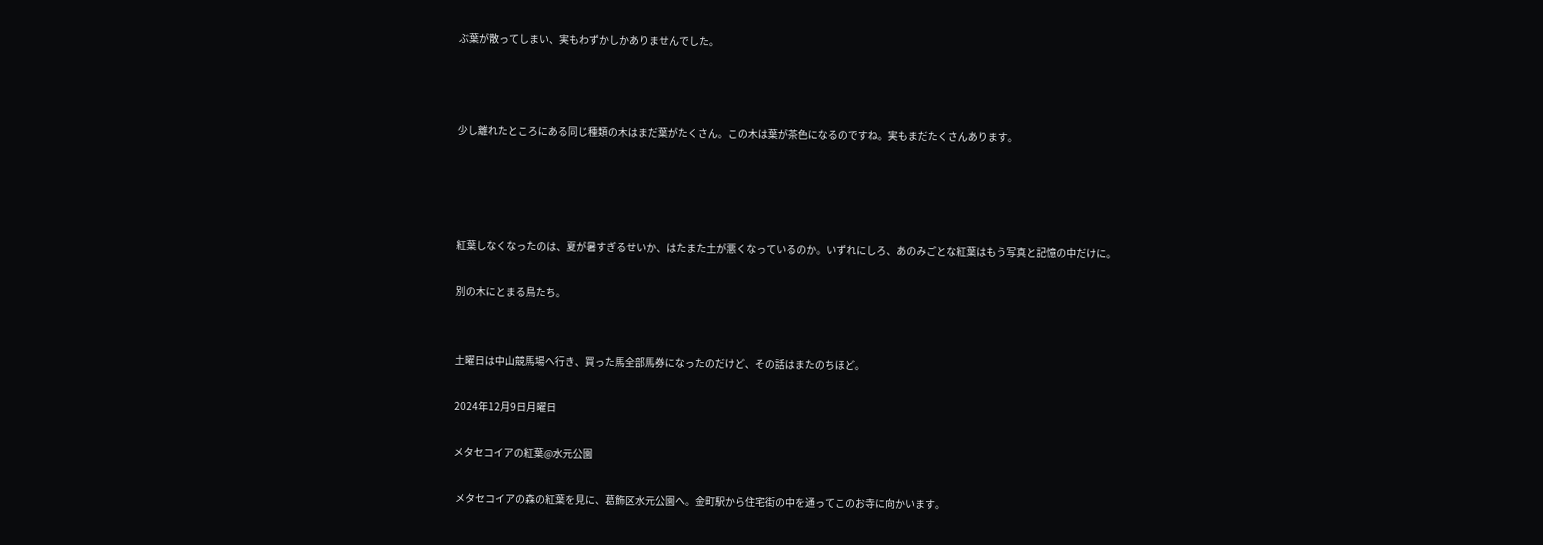ぶ葉が散ってしまい、実もわずかしかありませんでした。



少し離れたところにある同じ種類の木はまだ葉がたくさん。この木は葉が茶色になるのですね。実もまだたくさんあります。




紅葉しなくなったのは、夏が暑すぎるせいか、はたまた土が悪くなっているのか。いずれにしろ、あのみごとな紅葉はもう写真と記憶の中だけに。

別の木にとまる鳥たち。


土曜日は中山競馬場へ行き、買った馬全部馬券になったのだけど、その話はまたのちほど。

2024年12月9日月曜日

メタセコイアの紅葉@水元公園

 メタセコイアの森の紅葉を見に、葛飾区水元公園へ。金町駅から住宅街の中を通ってこのお寺に向かいます。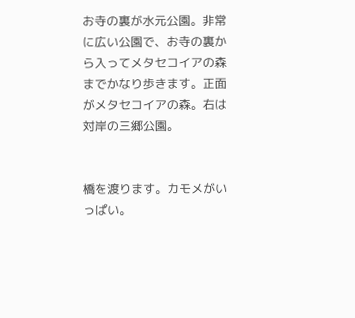お寺の裏が水元公園。非常に広い公園で、お寺の裏から入ってメタセコイアの森までかなり歩きます。正面がメタセコイアの森。右は対岸の三郷公園。


橋を渡ります。カモメがいっぱい。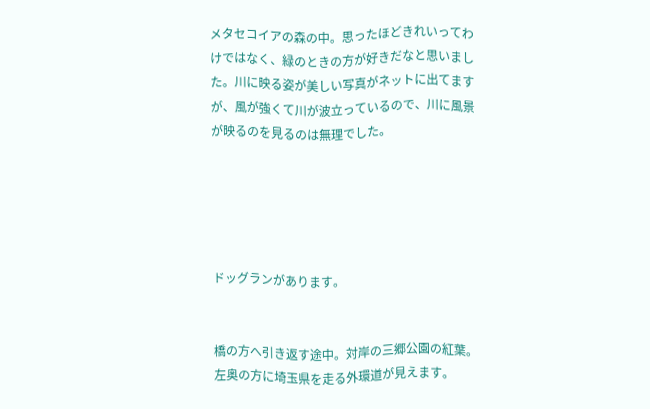メタセコイアの森の中。思ったほどきれいってわけではなく、緑のときの方が好きだなと思いました。川に映る姿が美しい写真がネットに出てますが、風が強くて川が波立っているので、川に風景が映るのを見るのは無理でした。





ドッグランがあります。


橋の方へ引き返す途中。対岸の三郷公園の紅葉。左奥の方に埼玉県を走る外環道が見えます。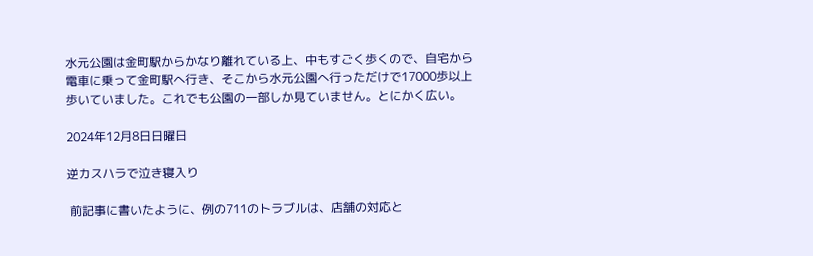水元公園は金町駅からかなり離れている上、中もすごく歩くので、自宅から電車に乗って金町駅へ行き、そこから水元公園へ行っただけで17000歩以上歩いていました。これでも公園の一部しか見ていません。とにかく広い。

2024年12月8日日曜日

逆カスハラで泣き寝入り

 前記事に書いたように、例の711のトラブルは、店舗の対応と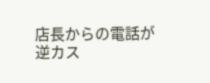店長からの電話が逆カス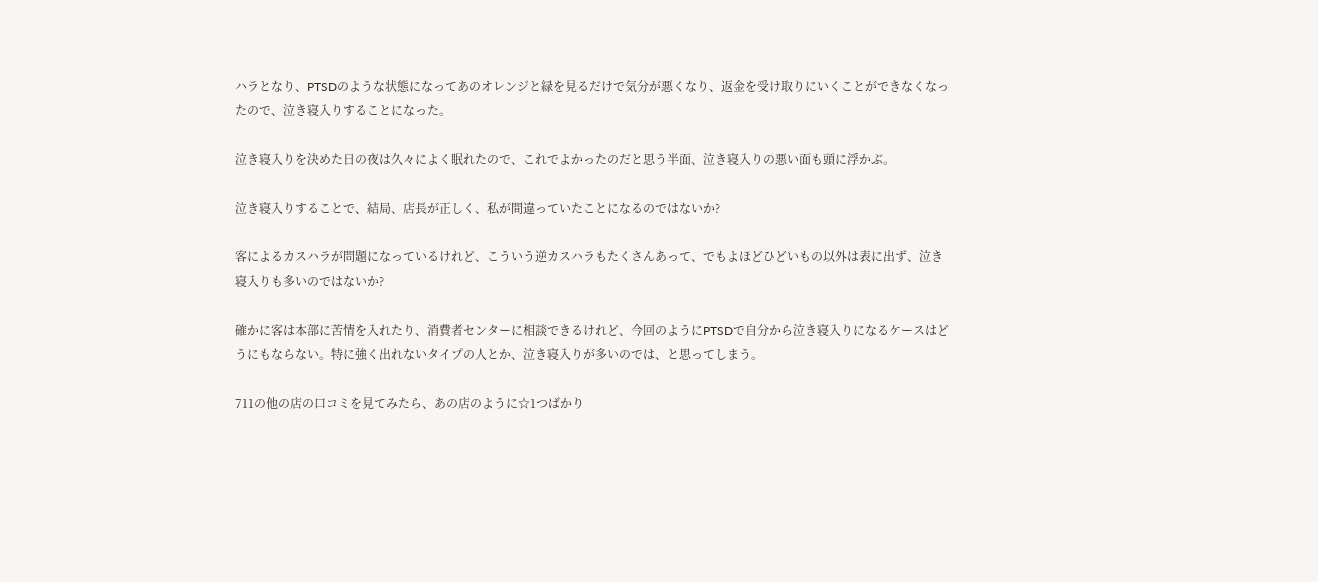ハラとなり、PTSDのような状態になってあのオレンジと緑を見るだけで気分が悪くなり、返金を受け取りにいくことができなくなったので、泣き寝入りすることになった。

泣き寝入りを決めた日の夜は久々によく眠れたので、これでよかったのだと思う半面、泣き寝入りの悪い面も頭に浮かぶ。

泣き寝入りすることで、結局、店長が正しく、私が間違っていたことになるのではないか?

客によるカスハラが問題になっているけれど、こういう逆カスハラもたくさんあって、でもよほどひどいもの以外は表に出ず、泣き寝入りも多いのではないか?

確かに客は本部に苦情を入れたり、消費者センターに相談できるけれど、今回のようにPTSDで自分から泣き寝入りになるケースはどうにもならない。特に強く出れないタイプの人とか、泣き寝入りが多いのでは、と思ってしまう。

711の他の店の口コミを見てみたら、あの店のように☆1つばかり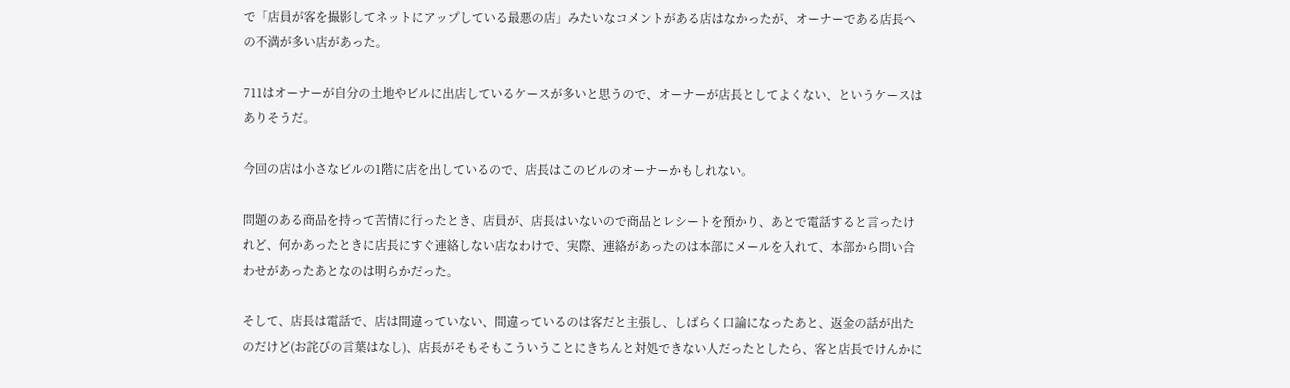で「店員が客を撮影してネットにアップしている最悪の店」みたいなコメントがある店はなかったが、オーナーである店長への不満が多い店があった。

711はオーナーが自分の土地やビルに出店しているケースが多いと思うので、オーナーが店長としてよくない、というケースはありそうだ。

今回の店は小さなビルの1階に店を出しているので、店長はこのビルのオーナーかもしれない。

問題のある商品を持って苦情に行ったとき、店員が、店長はいないので商品とレシートを預かり、あとで電話すると言ったけれど、何かあったときに店長にすぐ連絡しない店なわけで、実際、連絡があったのは本部にメールを入れて、本部から問い合わせがあったあとなのは明らかだった。

そして、店長は電話で、店は間違っていない、間違っているのは客だと主張し、しばらく口論になったあと、返金の話が出たのだけど(お詫びの言葉はなし)、店長がそもそもこういうことにきちんと対処できない人だったとしたら、客と店長でけんかに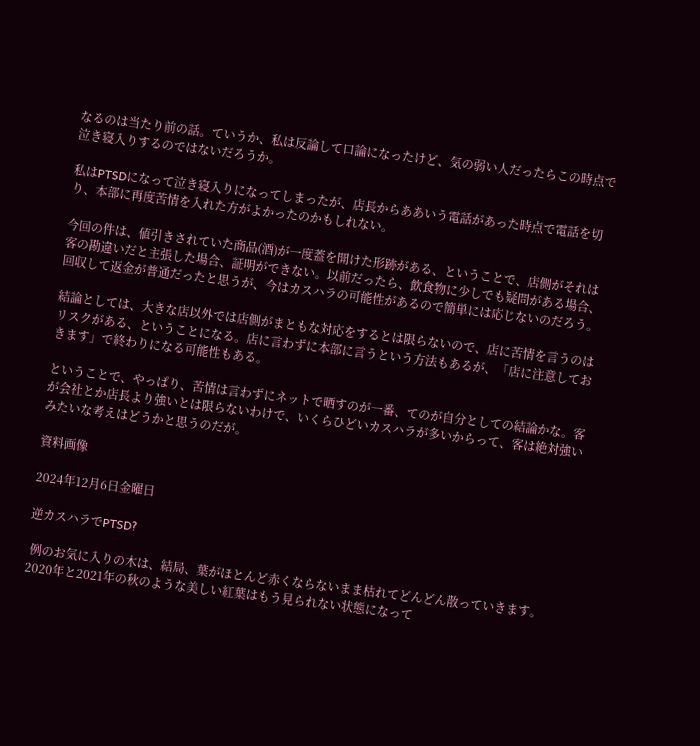なるのは当たり前の話。ていうか、私は反論して口論になったけど、気の弱い人だったらこの時点で泣き寝入りするのではないだろうか。

私はPTSDになって泣き寝入りになってしまったが、店長からああいう電話があった時点で電話を切り、本部に再度苦情を入れた方がよかったのかもしれない。

今回の件は、値引きされていた商品(酒)が一度蓋を開けた形跡がある、ということで、店側がそれは客の勘違いだと主張した場合、証明ができない。以前だったら、飲食物に少しでも疑問がある場合、回収して返金が普通だったと思うが、今はカスハラの可能性があるので簡単には応じないのだろう。

結論としては、大きな店以外では店側がまともな対応をするとは限らないので、店に苦情を言うのはリスクがある、ということになる。店に言わずに本部に言うという方法もあるが、「店に注意しておきます」で終わりになる可能性もある。

ということで、やっぱり、苦情は言わずにネットで晒すのが一番、てのが自分としての結論かな。客が会社とか店長より強いとは限らないわけで、いくらひどいカスハラが多いからって、客は絶対強いみたいな考えはどうかと思うのだが。

資料画像

2024年12月6日金曜日

逆カスハラでPTSD?

 例のお気に入りの木は、結局、葉がほとんど赤くならないまま枯れてどんどん散っていきます。2020年と2021年の秋のような美しい紅葉はもう見られない状態になって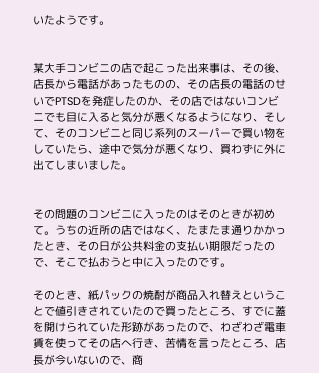いたようです。


某大手コンビニの店で起こった出来事は、その後、店長から電話があったものの、その店長の電話のせいでPTSDを発症したのか、その店ではないコンビニでも目に入ると気分が悪くなるようになり、そして、そのコンビニと同じ系列のスーパーで買い物をしていたら、途中で気分が悪くなり、買わずに外に出てしまいました。


その問題のコンビニに入ったのはそのときが初めて。うちの近所の店ではなく、たまたま通りかかったとき、その日が公共料金の支払い期限だったので、そこで払おうと中に入ったのです。

そのとき、紙パックの焼酎が商品入れ替えということで値引きされていたので買ったところ、すでに蓋を開けられていた形跡があったので、わざわざ電車賃を使ってその店へ行き、苦情を言ったところ、店長が今いないので、商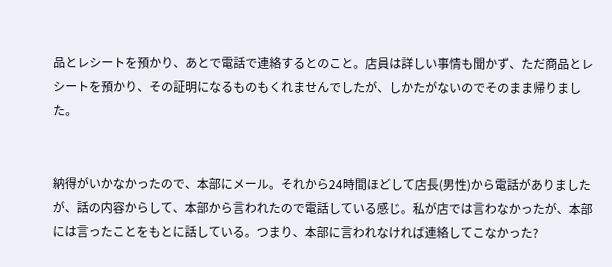品とレシートを預かり、あとで電話で連絡するとのこと。店員は詳しい事情も聞かず、ただ商品とレシートを預かり、その証明になるものもくれませんでしたが、しかたがないのでそのまま帰りました。


納得がいかなかったので、本部にメール。それから24時間ほどして店長(男性)から電話がありましたが、話の内容からして、本部から言われたので電話している感じ。私が店では言わなかったが、本部には言ったことをもとに話している。つまり、本部に言われなければ連絡してこなかった?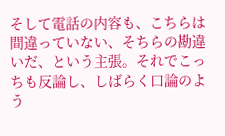そして電話の内容も、こちらは間違っていない、そちらの勘違いだ、という主張。それでこっちも反論し、しばらく口論のよう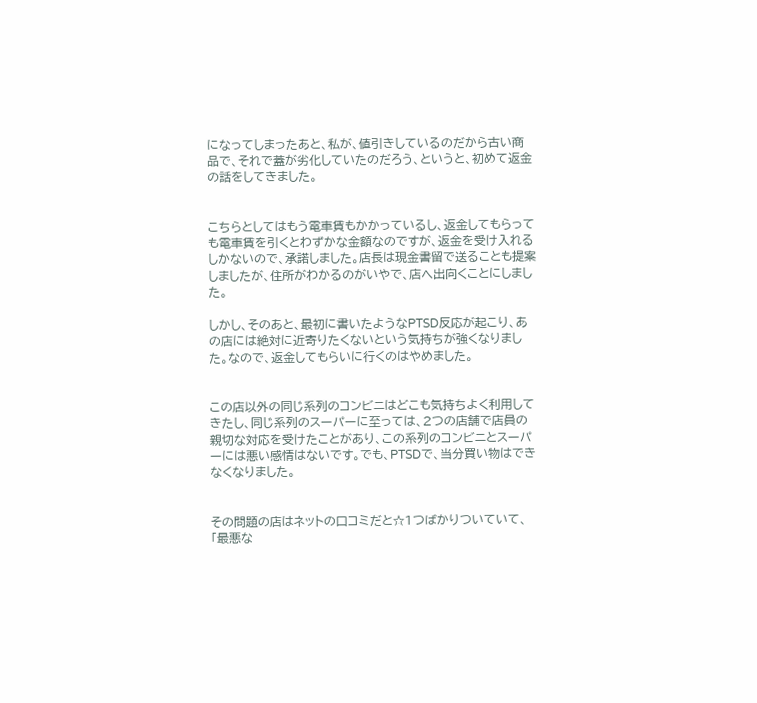になってしまったあと、私が、値引きしているのだから古い商品で、それで蓋が劣化していたのだろう、というと、初めて返金の話をしてきました。


こちらとしてはもう電車賃もかかっているし、返金してもらっても電車賃を引くとわずかな金額なのですが、返金を受け入れるしかないので、承諾しました。店長は現金書留で送ることも提案しましたが、住所がわかるのがいやで、店へ出向くことにしました。

しかし、そのあと、最初に書いたようなPTSD反応が起こり、あの店には絶対に近寄りたくないという気持ちが強くなりました。なので、返金してもらいに行くのはやめました。


この店以外の同じ系列のコンビニはどこも気持ちよく利用してきたし、同じ系列のスーパーに至っては、2つの店舗で店員の親切な対応を受けたことがあり、この系列のコンビニとスーパーには悪い感情はないです。でも、PTSDで、当分買い物はできなくなりました。


その問題の店はネットの口コミだと☆1つばかりついていて、「最悪な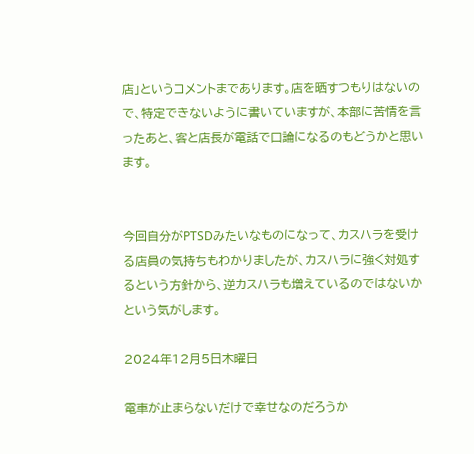店」というコメントまであります。店を晒すつもりはないので、特定できないように書いていますが、本部に苦情を言ったあと、客と店長が電話で口論になるのもどうかと思います。


今回自分がPTSDみたいなものになって、カスハラを受ける店員の気持ちもわかりましたが、カスハラに強く対処するという方針から、逆カスハラも増えているのではないかという気がします。

2024年12月5日木曜日

電車が止まらないだけで幸せなのだろうか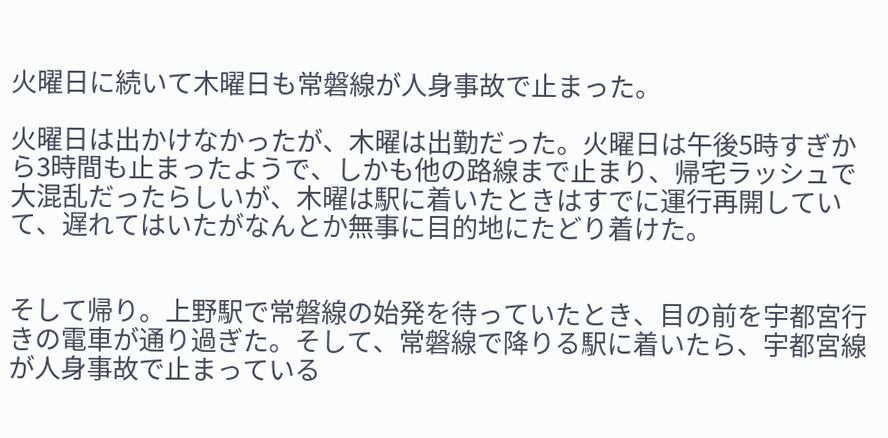火曜日に続いて木曜日も常磐線が人身事故で止まった。

火曜日は出かけなかったが、木曜は出勤だった。火曜日は午後5時すぎから3時間も止まったようで、しかも他の路線まで止まり、帰宅ラッシュで大混乱だったらしいが、木曜は駅に着いたときはすでに運行再開していて、遅れてはいたがなんとか無事に目的地にたどり着けた。


そして帰り。上野駅で常磐線の始発を待っていたとき、目の前を宇都宮行きの電車が通り過ぎた。そして、常磐線で降りる駅に着いたら、宇都宮線が人身事故で止まっている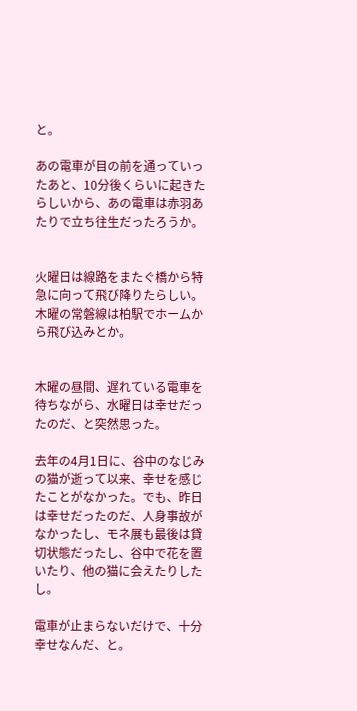と。

あの電車が目の前を通っていったあと、10分後くらいに起きたらしいから、あの電車は赤羽あたりで立ち往生だったろうか。


火曜日は線路をまたぐ橋から特急に向って飛び降りたらしい。木曜の常磐線は柏駅でホームから飛び込みとか。


木曜の昼間、遅れている電車を待ちながら、水曜日は幸せだったのだ、と突然思った。

去年の4月1日に、谷中のなじみの猫が逝って以来、幸せを感じたことがなかった。でも、昨日は幸せだったのだ、人身事故がなかったし、モネ展も最後は貸切状態だったし、谷中で花を置いたり、他の猫に会えたりしたし。

電車が止まらないだけで、十分幸せなんだ、と。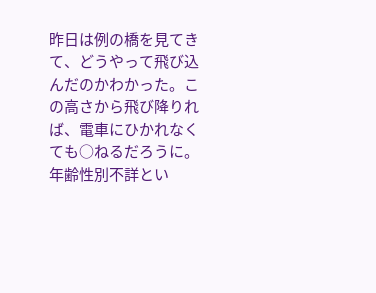昨日は例の橋を見てきて、どうやって飛び込んだのかわかった。この高さから飛び降りれば、電車にひかれなくても○ねるだろうに。年齢性別不詳とい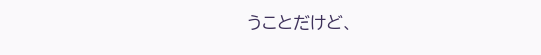うことだけど、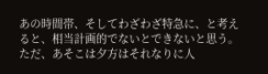あの時間帯、そしてわざわざ特急に、と考えると、相当計画的でないとできないと思う。ただ、あそこは夕方はそれなりに人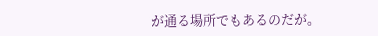が通る場所でもあるのだが。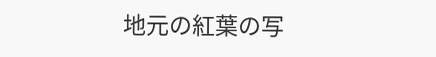地元の紅葉の写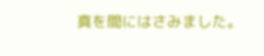真を間にはさみました。